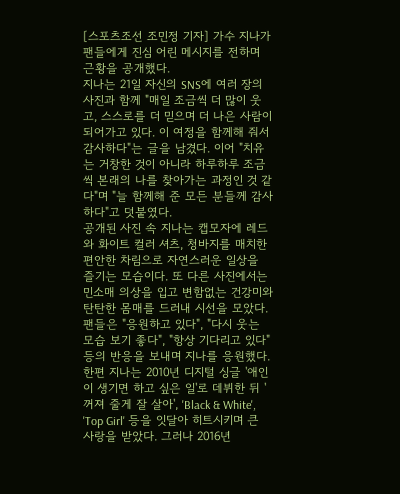[스포츠조선 조민정 기자] 가수 지나가 팬들에게 진심 어린 메시지를 전하며 근황을 공개했다.
지나는 21일 자신의 SNS에 여러 장의 사진과 함께 "매일 조금씩 더 많이 웃고, 스스로를 더 믿으며 더 나은 사람이 되어가고 있다. 이 여정을 함께해 줘서 감사하다"는 글을 남겼다. 이어 "치유는 거창한 것이 아니라 하루하루 조금씩 본래의 나를 찾아가는 과정인 것 같다"며 "늘 함께해 준 모든 분들께 감사하다"고 덧붙였다.
공개된 사진 속 지나는 캡모자에 레드와 화이트 컬러 셔츠, 청바지를 매치한 편안한 차림으로 자연스러운 일상을 즐기는 모습이다. 또 다른 사진에서는 민소매 의상을 입고 변함없는 건강미와 탄탄한 몸매를 드러내 시선을 모았다.
팬들은 "응원하고 있다", "다시 웃는 모습 보기 좋다", "항상 기다리고 있다" 등의 반응을 보내며 지나를 응원했다.
한편 지나는 2010년 디지털 싱글 '애인이 생기면 하고 싶은 일'로 데뷔한 뒤 '꺼져 줄게 잘 살아', 'Black & White', 'Top Girl' 등을 잇달아 히트시키며 큰 사랑을 받았다. 그러나 2016년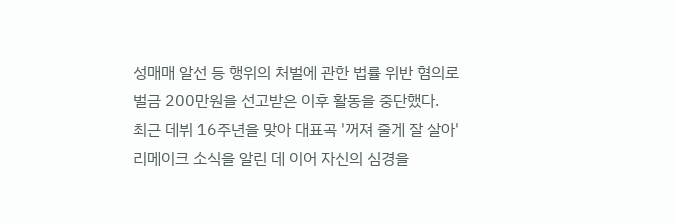성매매 알선 등 행위의 처벌에 관한 법률 위반 혐의로 벌금 200만원을 선고받은 이후 활동을 중단했다.
최근 데뷔 16주년을 맞아 대표곡 '꺼져 줄게 잘 살아' 리메이크 소식을 알린 데 이어 자신의 심경을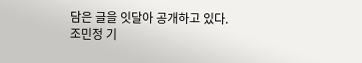담은 글을 잇달아 공개하고 있다.
조민정 기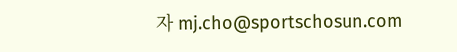자 mj.cho@sportschosun.com